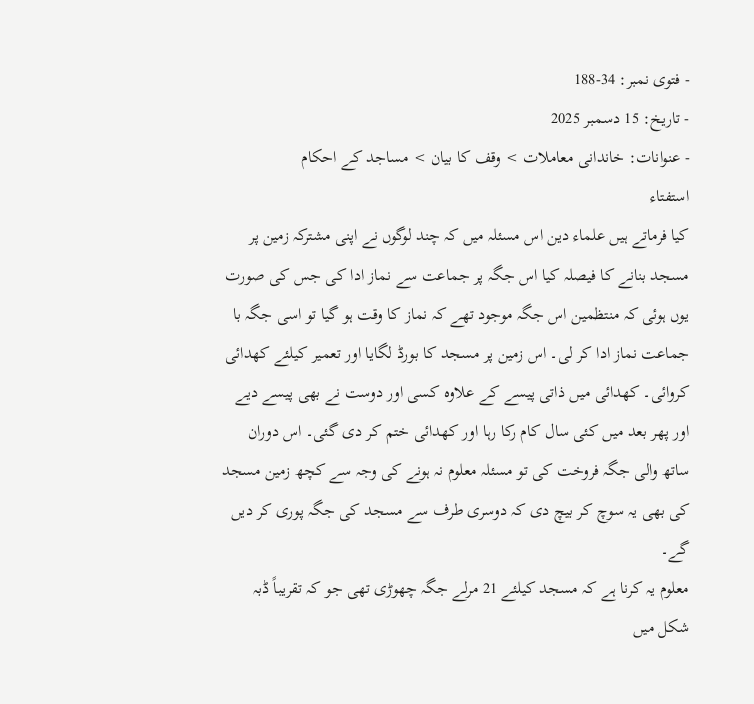- فتوی نمبر: 34-188
- تاریخ: 15 دسمبر 2025
- عنوانات: خاندانی معاملات > وقف کا بیان > مساجد کے احکام
استفتاء
کیا فرماتے ہیں علماء دین اس مسئلہ میں کہ چند لوگوں نے اپنی مشترکہ زمین پر مسجد بنانے کا فیصلہ کیا اس جگہ پر جماعت سے نماز ادا کی جس کی صورت یوں ہوئی کہ منتظمین اس جگہ موجود تھے کہ نماز کا وقت ہو گیا تو اسی جگہ با جماعت نماز ادا کر لی۔ اس زمین پر مسجد کا بورڈ لگایا اور تعمیر کیلئے کھدائی کروائی۔ کھدائی میں ذاتی پیسے کے علاوہ کسی اور دوست نے بھی پیسے دیے اور پھر بعد میں کئی سال کام رکا رہا اور کھدائی ختم کر دی گئی۔ اس دوران ساتھ والی جگہ فروخت کی تو مسئلہ معلوم نہ ہونے کی وجہ سے کچھ زمین مسجد کی بھی یہ سوچ کر بیچ دی کہ دوسری طرف سے مسجد کی جگہ پوری کر دیں گے۔
معلوم یہ کرنا ہے کہ مسجد کیلئے 21 مرلے جگہ چھوڑی تھی جو کہ تقریباً ڈبہ شکل میں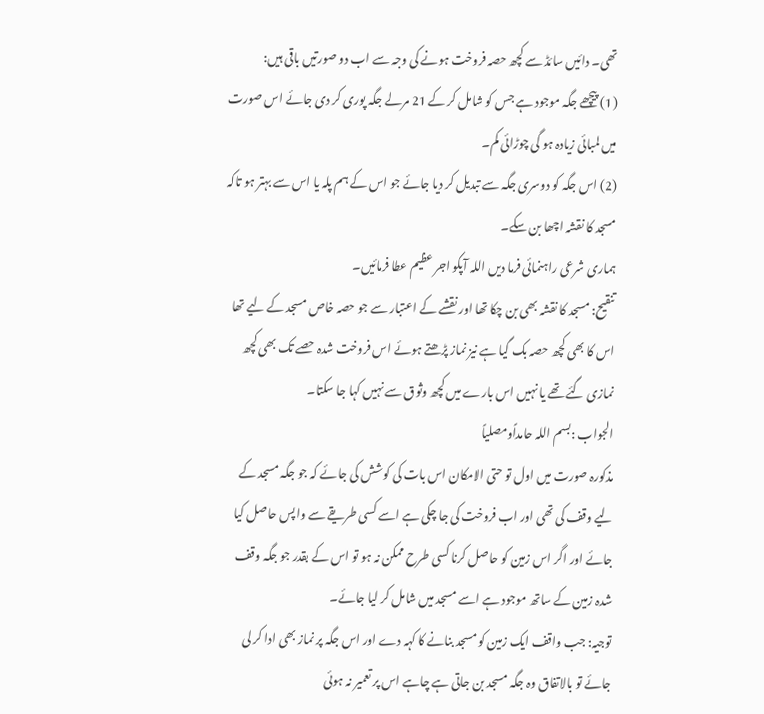تھی۔ دائیں سائڈ سے کچھ حصہ فروخت ہونے کی وجہ سے اب دو صورتیں باقی ہیں:
(1) پیچھے جگہ موجود ہے جس کو شامل کر کے 21 مرلے جگہ پوری کر دی جائے اس صورت میں لمبائی زیادہ ہو گی چوڑائی کم۔
(2) اس جگہ کو دوسری جگہ سے تبدیل کر دیا جائے جو اس کے ہم پلہ یا اس سے بہتر ہو تاکہ مسجد کا نقشہ اچھا بن سکے۔
ہماری شرعی راہنمائی فرما دیں اللہ آپکو اجر عظیم عطا فرمائیں۔
تنقیح: مسجد کا نقشہ بھی بن چکا تھا اور نقشے کے اعتبار سے جو حصہ خاص مسجد کے لیے تھا اس کا بھی کچھ حصہ بک گیا ہے نیز نماز پڑھتے ہوئے اس فروخت شدہ حصے تک بھی کچھ نمازی گئے تھے یا نہیں اس بارے میں کچھ وثوق سے نہیں کہا جا سکتا۔
الجواب :بسم اللہ حامداًومصلیاً
مذکورہ صورت میں اول تو حتی الامکان اس بات کی کوشش کی جائے کہ جو جگہ مسجد کے لیے وقف کی تھی اور اب فروخت کی جا چکی ہے اسے کسی طریقے سے واپس حاصل کیا جائے اور اگر اس زمین کو حاصل کرنا کسی طرح ممکن نہ ہو تو اس کے بقدر جو جگہ وقف شدہ زمین کے ساتھ موجود ہے اسے مسجد میں شامل کر لیا جائے۔
توجیہ: جب واقف ایک زمین کو مسجد بنانے کا کہہ دے اور اس جگہ پر نماز بھی ادا کر لی جائے تو بالاتفاق وہ جگہ مسجد بن جاتی ہے چاہے اس پر تعمیر نہ ہوئی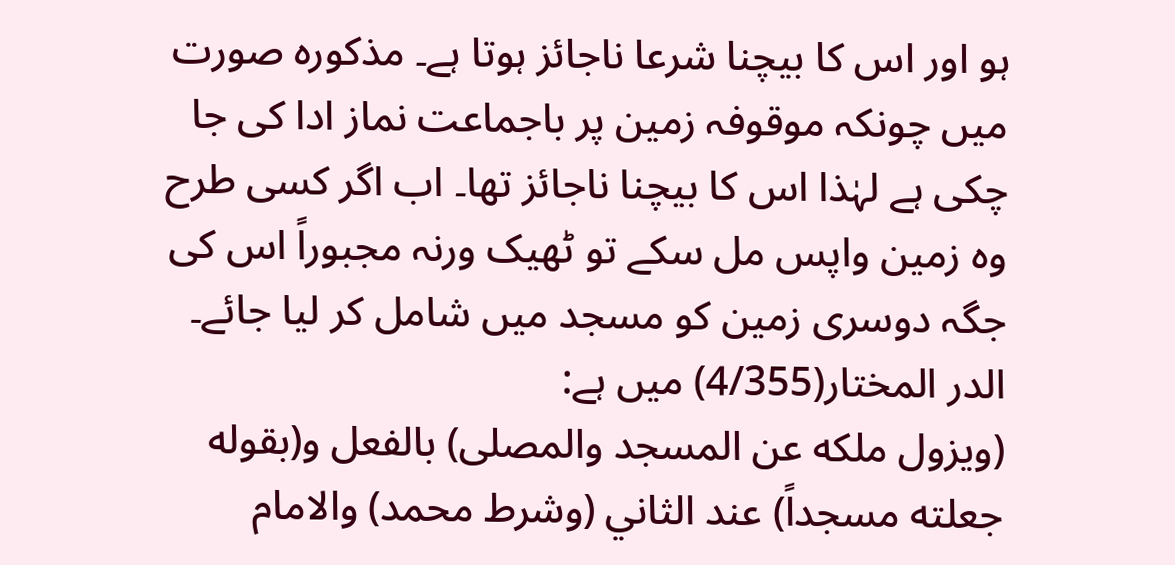ہو اور اس کا بیچنا شرعا ناجائز ہوتا ہے۔ مذکورہ صورت میں چونکہ موقوفہ زمین پر باجماعت نماز ادا کی جا چکی ہے لہٰذا اس کا بیچنا ناجائز تھا۔ اب اگر کسی طرح وہ زمین واپس مل سکے تو ٹھیک ورنہ مجبوراً اس کی جگہ دوسری زمین کو مسجد میں شامل کر لیا جائے۔
الدر المختار(4/355) میں ہے:
(ويزول ملكه عن المسجد والمصلى) بالفعل و(بقوله جعلته مسجداً) عند الثاني (وشرط محمد) والامام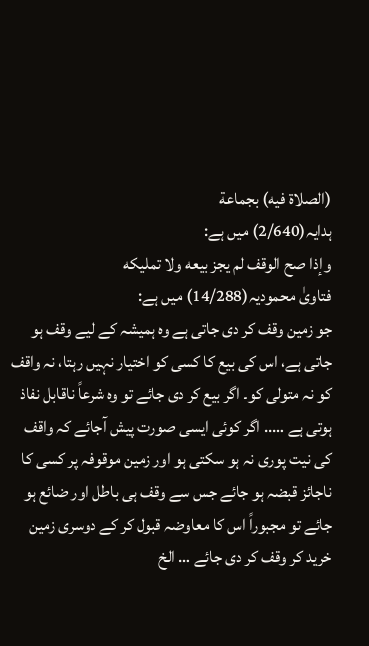(الصلاة فيه) بجماعة
ہدایہ(2/640) میں ہے:
وإذا صح الوقف لم يجز بيعه ولا تمليكه
فتاویٰ محمودیہ(14/288) میں ہے:
جو زمین وقف کر دی جاتی ہے وہ ہمیشہ کے لیے وقف ہو جاتی ہے، اس کی بیع کا کسی کو اختیار نہیں رہتا، نہ واقف کو نہ متولی کو۔ اگر بیع کر دی جائے تو وہ شرعاً ناقابل نفاذ ہوتی ہے ….. اگر کوئی ایسی صورت پیش آجائے کہ واقف کی نیت پوری نہ ہو سکتی ہو اور زمین موقوفہ پر کسی کا ناجائز قبضہ ہو جائے جس سے وقف ہی باطل اور ضائع ہو جائے تو مجبوراً اس کا معاوضہ قبول کر کے دوسری زمین خرید کر وقف کر دی جائے … الخ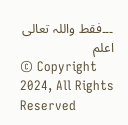۔۔۔فقط واللہ تعالی اعلم
© Copyright 2024, All Rights Reserved